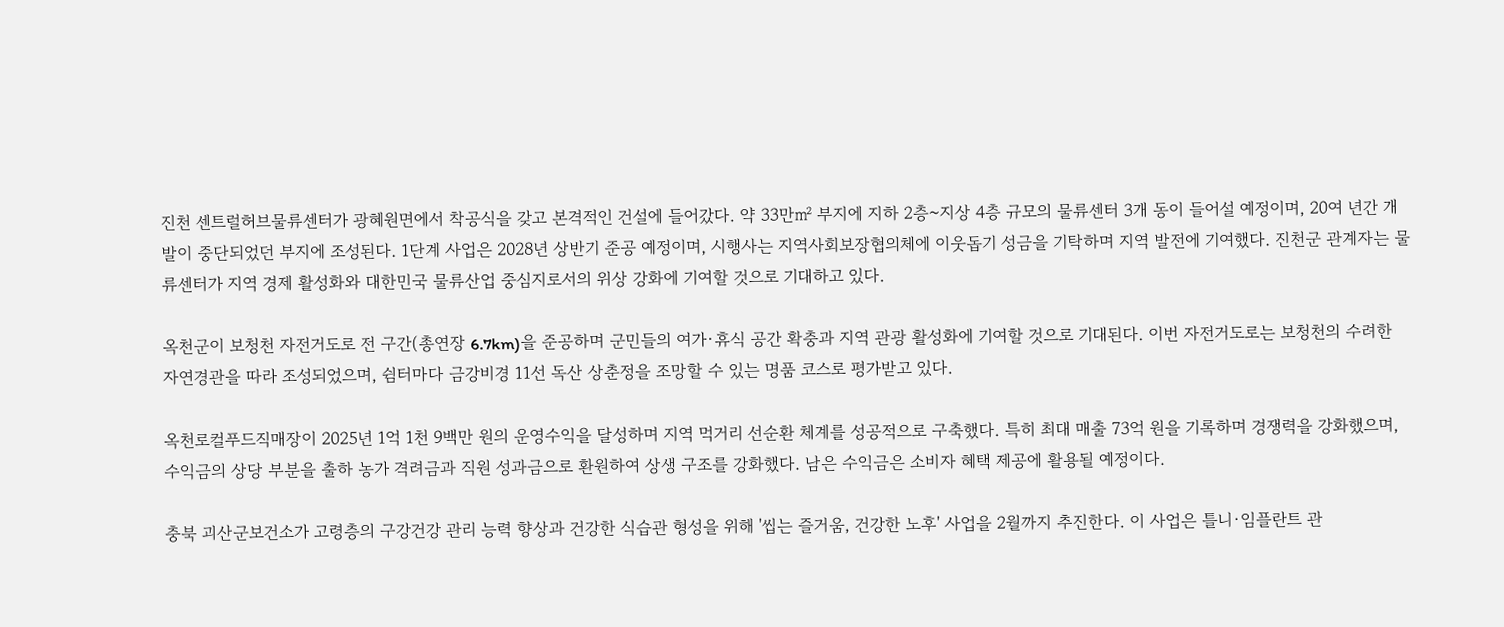진천 센트럴허브물류센터가 광혜원면에서 착공식을 갖고 본격적인 건설에 들어갔다. 약 33만㎡ 부지에 지하 2층~지상 4층 규모의 물류센터 3개 동이 들어설 예정이며, 20여 년간 개발이 중단되었던 부지에 조성된다. 1단계 사업은 2028년 상반기 준공 예정이며, 시행사는 지역사회보장협의체에 이웃돕기 성금을 기탁하며 지역 발전에 기여했다. 진천군 관계자는 물류센터가 지역 경제 활성화와 대한민국 물류산업 중심지로서의 위상 강화에 기여할 것으로 기대하고 있다.

옥천군이 보청천 자전거도로 전 구간(총연장 6.7km)을 준공하며 군민들의 여가·휴식 공간 확충과 지역 관광 활성화에 기여할 것으로 기대된다. 이번 자전거도로는 보청천의 수려한 자연경관을 따라 조성되었으며, 쉼터마다 금강비경 11선 독산 상춘정을 조망할 수 있는 명품 코스로 평가받고 있다.

옥천로컬푸드직매장이 2025년 1억 1천 9백만 원의 운영수익을 달성하며 지역 먹거리 선순환 체계를 성공적으로 구축했다. 특히 최대 매출 73억 원을 기록하며 경쟁력을 강화했으며, 수익금의 상당 부분을 출하 농가 격려금과 직원 성과금으로 환원하여 상생 구조를 강화했다. 남은 수익금은 소비자 혜택 제공에 활용될 예정이다.

충북 괴산군보건소가 고령층의 구강건강 관리 능력 향상과 건강한 식습관 형성을 위해 '씹는 즐거움, 건강한 노후' 사업을 2월까지 추진한다. 이 사업은 틀니·임플란트 관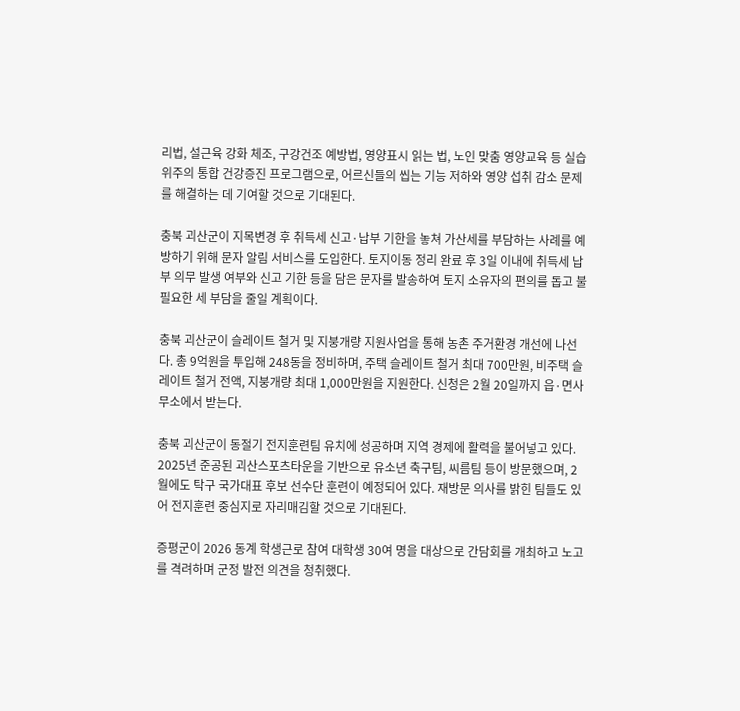리법, 설근육 강화 체조, 구강건조 예방법, 영양표시 읽는 법, 노인 맞춤 영양교육 등 실습 위주의 통합 건강증진 프로그램으로, 어르신들의 씹는 기능 저하와 영양 섭취 감소 문제를 해결하는 데 기여할 것으로 기대된다.

충북 괴산군이 지목변경 후 취득세 신고·납부 기한을 놓쳐 가산세를 부담하는 사례를 예방하기 위해 문자 알림 서비스를 도입한다. 토지이동 정리 완료 후 3일 이내에 취득세 납부 의무 발생 여부와 신고 기한 등을 담은 문자를 발송하여 토지 소유자의 편의를 돕고 불필요한 세 부담을 줄일 계획이다.

충북 괴산군이 슬레이트 철거 및 지붕개량 지원사업을 통해 농촌 주거환경 개선에 나선다. 총 9억원을 투입해 248동을 정비하며, 주택 슬레이트 철거 최대 700만원, 비주택 슬레이트 철거 전액, 지붕개량 최대 1,000만원을 지원한다. 신청은 2월 20일까지 읍·면사무소에서 받는다.

충북 괴산군이 동절기 전지훈련팀 유치에 성공하며 지역 경제에 활력을 불어넣고 있다. 2025년 준공된 괴산스포츠타운을 기반으로 유소년 축구팀, 씨름팀 등이 방문했으며, 2월에도 탁구 국가대표 후보 선수단 훈련이 예정되어 있다. 재방문 의사를 밝힌 팀들도 있어 전지훈련 중심지로 자리매김할 것으로 기대된다.

증평군이 2026 동계 학생근로 참여 대학생 30여 명을 대상으로 간담회를 개최하고 노고를 격려하며 군정 발전 의견을 청취했다.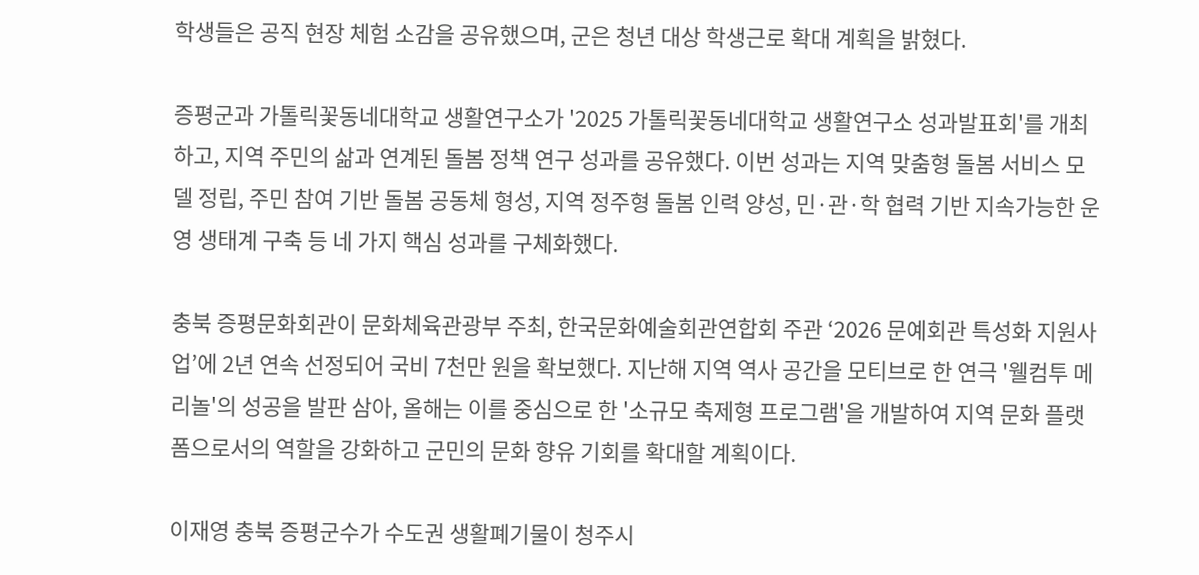학생들은 공직 현장 체험 소감을 공유했으며, 군은 청년 대상 학생근로 확대 계획을 밝혔다.

증평군과 가톨릭꽃동네대학교 생활연구소가 '2025 가톨릭꽃동네대학교 생활연구소 성과발표회'를 개최하고, 지역 주민의 삶과 연계된 돌봄 정책 연구 성과를 공유했다. 이번 성과는 지역 맞춤형 돌봄 서비스 모델 정립, 주민 참여 기반 돌봄 공동체 형성, 지역 정주형 돌봄 인력 양성, 민·관·학 협력 기반 지속가능한 운영 생태계 구축 등 네 가지 핵심 성과를 구체화했다.

충북 증평문화회관이 문화체육관광부 주최, 한국문화예술회관연합회 주관 ‘2026 문예회관 특성화 지원사업’에 2년 연속 선정되어 국비 7천만 원을 확보했다. 지난해 지역 역사 공간을 모티브로 한 연극 '웰컴투 메리놀'의 성공을 발판 삼아, 올해는 이를 중심으로 한 '소규모 축제형 프로그램'을 개발하여 지역 문화 플랫폼으로서의 역할을 강화하고 군민의 문화 향유 기회를 확대할 계획이다.

이재영 충북 증평군수가 수도권 생활폐기물이 청주시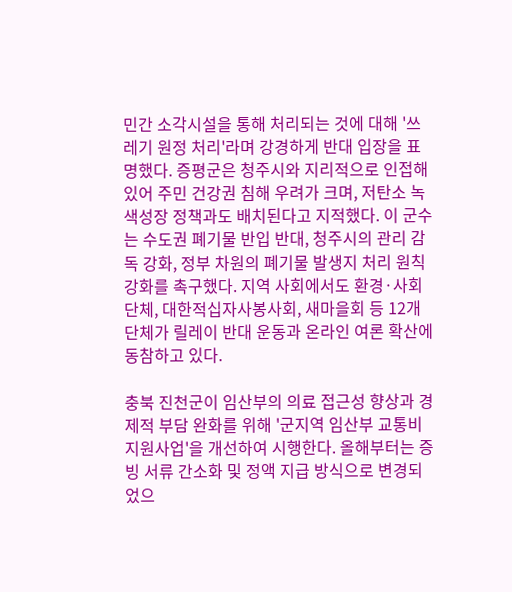민간 소각시설을 통해 처리되는 것에 대해 '쓰레기 원정 처리'라며 강경하게 반대 입장을 표명했다. 증평군은 청주시와 지리적으로 인접해 있어 주민 건강권 침해 우려가 크며, 저탄소 녹색성장 정책과도 배치된다고 지적했다. 이 군수는 수도권 폐기물 반입 반대, 청주시의 관리 감독 강화, 정부 차원의 폐기물 발생지 처리 원칙 강화를 촉구했다. 지역 사회에서도 환경·사회단체, 대한적십자사봉사회, 새마을회 등 12개 단체가 릴레이 반대 운동과 온라인 여론 확산에 동참하고 있다.

충북 진천군이 임산부의 의료 접근성 향상과 경제적 부담 완화를 위해 '군지역 임산부 교통비 지원사업'을 개선하여 시행한다. 올해부터는 증빙 서류 간소화 및 정액 지급 방식으로 변경되었으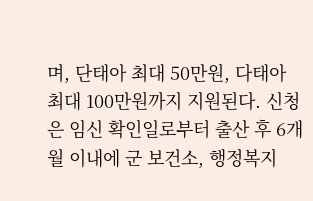며, 단태아 최대 50만원, 다태아 최대 100만원까지 지원된다. 신청은 임신 확인일로부터 출산 후 6개월 이내에 군 보건소, 행정복지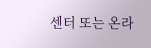센터 또는 온라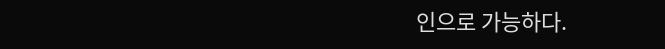인으로 가능하다.